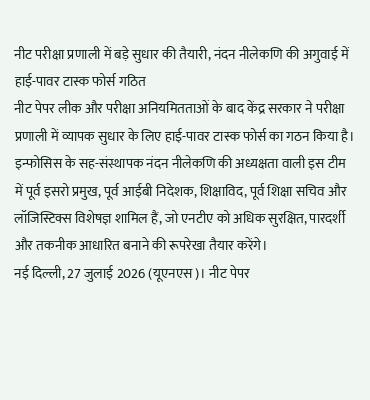नीट परीक्षा प्रणाली में बड़े सुधार की तैयारी, नंदन नीलेकणि की अगुवाई में हाई-पावर टास्क फोर्स गठित
नीट पेपर लीक और परीक्षा अनियमितताओं के बाद केंद्र सरकार ने परीक्षा प्रणाली में व्यापक सुधार के लिए हाई-पावर टास्क फोर्स का गठन किया है। इन्फोसिस के सह-संस्थापक नंदन नीलेकणि की अध्यक्षता वाली इस टीम में पूर्व इसरो प्रमुख, पूर्व आईबी निदेशक, शिक्षाविद, पूर्व शिक्षा सचिव और लॉजिस्टिक्स विशेषज्ञ शामिल हैं, जो एनटीए को अधिक सुरक्षित, पारदर्शी और तकनीक आधारित बनाने की रूपरेखा तैयार करेंगे।
नई दिल्ली, 27 जुलाई 2026 (यूएनएस)। नीट पेपर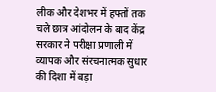लीक और देशभर में हफ्तों तक चले छात्र आंदोलन के बाद केंद्र सरकार ने परीक्षा प्रणाली में व्यापक और संरचनात्मक सुधार की दिशा में बड़ा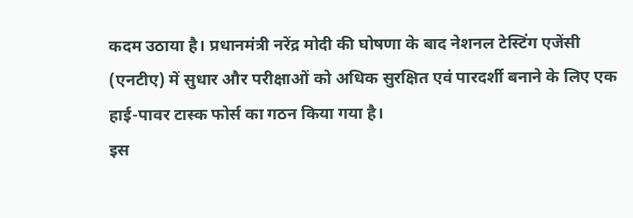कदम उठाया है। प्रधानमंत्री नरेंद्र मोदी की घोषणा के बाद नेशनल टेस्टिंग एजेंसी (एनटीए) में सुधार और परीक्षाओं को अधिक सुरक्षित एवं पारदर्शी बनाने के लिए एक हाई-पावर टास्क फोर्स का गठन किया गया है।
इस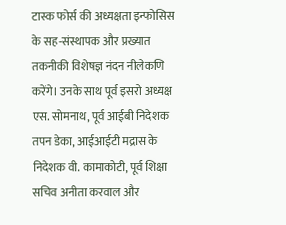टास्क फोर्स की अध्यक्षता इन्फोसिस के सह-संस्थापक और प्रख्यात तकनीकी विशेषज्ञ नंदन नीलेकणि करेंगे। उनके साथ पूर्व इसरो अध्यक्ष एस. सोमनाथ, पूर्व आईबी निदेशक तपन डेका, आईआईटी मद्रास के निदेशक वी. कामाकोटी, पूर्व शिक्षा सचिव अनीता करवाल और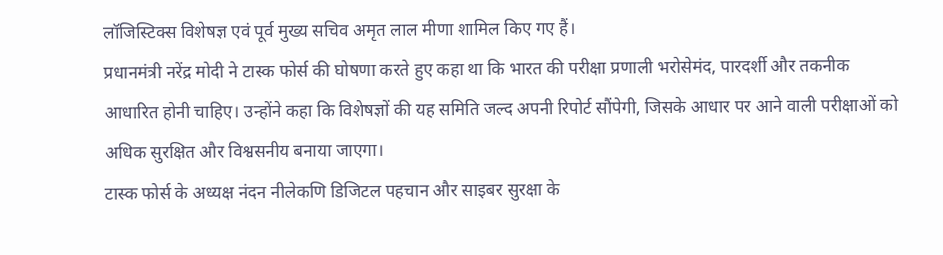लॉजिस्टिक्स विशेषज्ञ एवं पूर्व मुख्य सचिव अमृत लाल मीणा शामिल किए गए हैं।
प्रधानमंत्री नरेंद्र मोदी ने टास्क फोर्स की घोषणा करते हुए कहा था कि भारत की परीक्षा प्रणाली भरोसेमंद, पारदर्शी और तकनीक आधारित होनी चाहिए। उन्होंने कहा कि विशेषज्ञों की यह समिति जल्द अपनी रिपोर्ट सौंपेगी, जिसके आधार पर आने वाली परीक्षाओं को अधिक सुरक्षित और विश्वसनीय बनाया जाएगा।
टास्क फोर्स के अध्यक्ष नंदन नीलेकणि डिजिटल पहचान और साइबर सुरक्षा के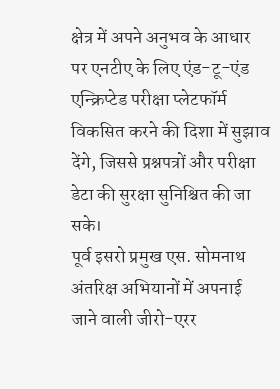क्षेत्र में अपने अनुभव के आधार पर एनटीए के लिए एंड-टू-एंड एन्क्रिप्टेड परीक्षा प्लेटफॉर्म विकसित करने की दिशा में सुझाव देंगे, जिससे प्रश्नपत्रों और परीक्षा डेटा की सुरक्षा सुनिश्चित की जा सके।
पूर्व इसरो प्रमुख एस. सोमनाथ अंतरिक्ष अभियानों में अपनाई जाने वाली जीरो-एरर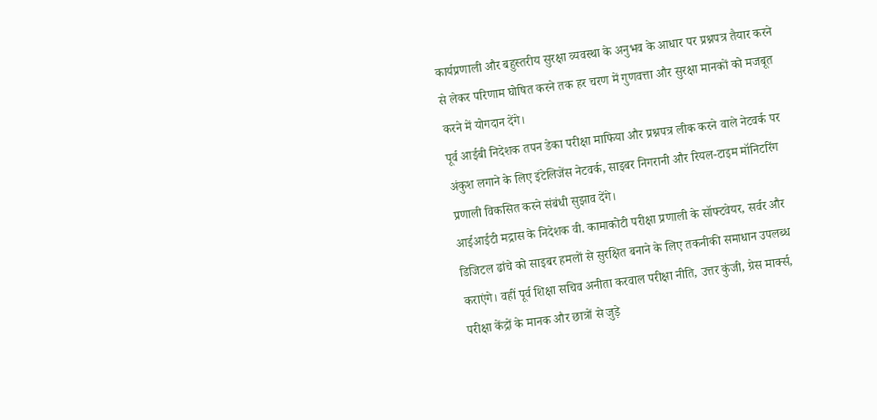कार्यप्रणाली और बहुस्तरीय सुरक्षा व्यवस्था के अनुभव के आधार पर प्रश्नपत्र तैयार करने से लेकर परिणाम घोषित करने तक हर चरण में गुणवत्ता और सुरक्षा मानकों को मजबूत करने में योगदान देंगे।
पूर्व आईबी निदेशक तपन डेका परीक्षा माफिया और प्रश्नपत्र लीक करने वाले नेटवर्क पर अंकुश लगाने के लिए इंटेलिजेंस नेटवर्क, साइबर निगरानी और रियल-टाइम मॉनिटरिंग प्रणाली विकसित करने संबंधी सुझाव देंगे।
आईआईटी मद्रास के निदेशक वी. कामाकोटी परीक्षा प्रणाली के सॉफ्टवेयर, सर्वर और डिजिटल ढांचे को साइबर हमलों से सुरक्षित बनाने के लिए तकनीकी समाधान उपलब्ध कराएंगे। वहीं पूर्व शिक्षा सचिव अनीता करवाल परीक्षा नीति, उत्तर कुंजी, ग्रेस मार्क्स, परीक्षा केंद्रों के मानक और छात्रों से जुड़े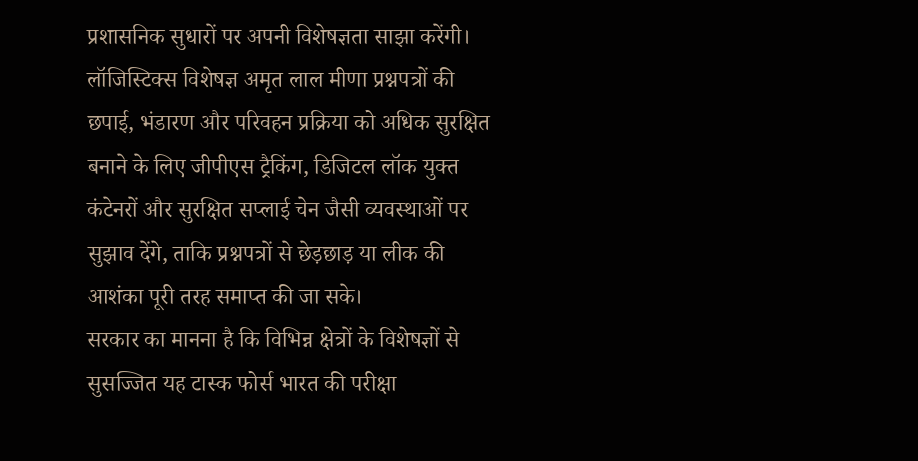प्रशासनिक सुधारों पर अपनी विशेषज्ञता साझा करेंगी।
लॉजिस्टिक्स विशेषज्ञ अमृत लाल मीणा प्रश्नपत्रों की छपाई, भंडारण और परिवहन प्रक्रिया को अधिक सुरक्षित बनाने के लिए जीपीएस ट्रैकिंग, डिजिटल लॉक युक्त कंटेनरों और सुरक्षित सप्लाई चेन जैसी व्यवस्थाओं पर सुझाव देंगे, ताकि प्रश्नपत्रों से छेड़छाड़ या लीक की आशंका पूरी तरह समाप्त की जा सके।
सरकार का मानना है कि विभिन्न क्षेत्रों के विशेषज्ञों से सुसज्जित यह टास्क फोर्स भारत की परीक्षा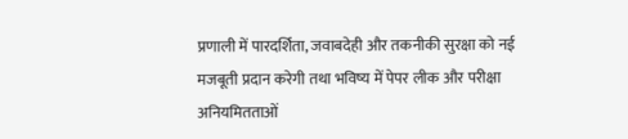प्रणाली में पारदर्शिता, जवाबदेही और तकनीकी सुरक्षा को नई मजबूती प्रदान करेगी तथा भविष्य में पेपर लीक और परीक्षा अनियमितताओं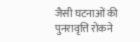जैसी घटनाओं की पुनरावृत्ति रोकने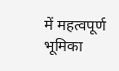में महत्वपूर्ण भूमिका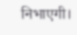निभाएगी।